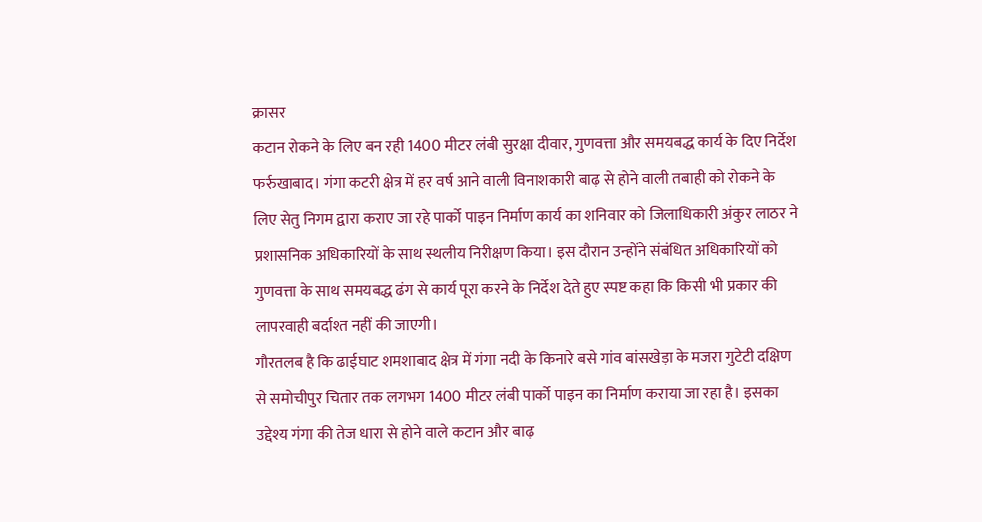क्रासर
कटान रोकने के लिए बन रही 1400 मीटर लंबी सुरक्षा दीवार, गुणवत्ता और समयबद्ध कार्य के दिए निर्देश
फर्रुखाबाद। गंगा कटरी क्षेत्र में हर वर्ष आने वाली विनाशकारी बाढ़ से होने वाली तबाही को रोकने के लिए सेतु निगम द्वारा कराए जा रहे पार्को पाइन निर्माण कार्य का शनिवार को जिलाधिकारी अंकुर लाठर ने प्रशासनिक अधिकारियों के साथ स्थलीय निरीक्षण किया। इस दौरान उन्होंने संबंधित अधिकारियों को गुणवत्ता के साथ समयबद्ध ढंग से कार्य पूरा करने के निर्देश देते हुए स्पष्ट कहा कि किसी भी प्रकार की लापरवाही बर्दाश्त नहीं की जाएगी।
गौरतलब है कि ढाईघाट शमशाबाद क्षेत्र में गंगा नदी के किनारे बसे गांव बांसखेड़ा के मजरा गुटेटी दक्षिण से समोचीपुर चितार तक लगभग 1400 मीटर लंबी पार्को पाइन का निर्माण कराया जा रहा है। इसका उद्देश्य गंगा की तेज धारा से होने वाले कटान और बाढ़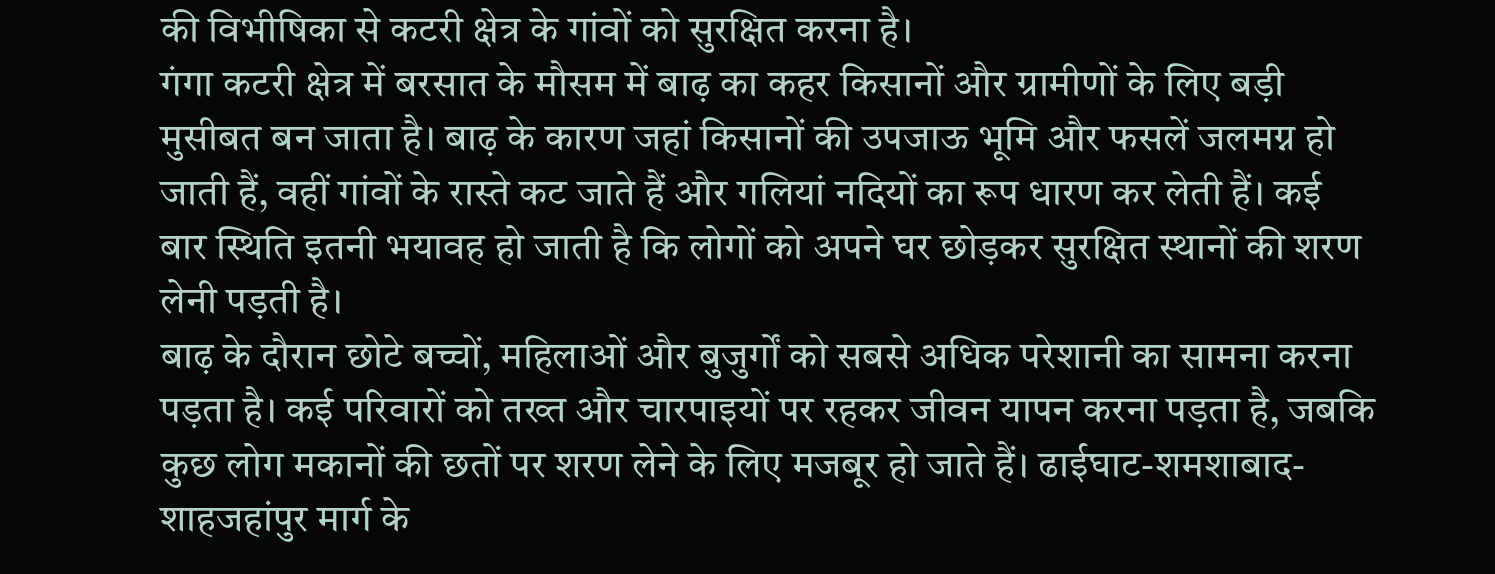की विभीषिका से कटरी क्षेत्र के गांवों को सुरक्षित करना है।
गंगा कटरी क्षेत्र में बरसात के मौसम में बाढ़ का कहर किसानों और ग्रामीणों के लिए बड़ी मुसीबत बन जाता है। बाढ़ के कारण जहां किसानों की उपजाऊ भूमि और फसलें जलमग्न हो जाती हैं, वहीं गांवों के रास्ते कट जाते हैं और गलियां नदियों का रूप धारण कर लेती हैं। कई बार स्थिति इतनी भयावह हो जाती है कि लोगों को अपने घर छोड़कर सुरक्षित स्थानों की शरण लेनी पड़ती है।
बाढ़ के दौरान छोटे बच्चों, महिलाओं और बुजुर्गों को सबसे अधिक परेशानी का सामना करना पड़ता है। कई परिवारों को तख्त और चारपाइयों पर रहकर जीवन यापन करना पड़ता है, जबकि कुछ लोग मकानों की छतों पर शरण लेने के लिए मजबूर हो जाते हैं। ढाईघाट-शमशाबाद-शाहजहांपुर मार्ग के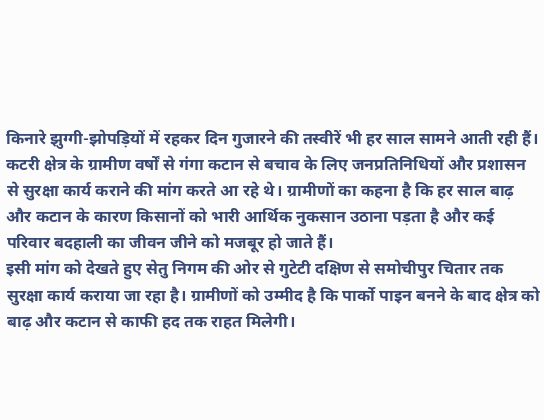किनारे झुग्गी-झोपड़ियों में रहकर दिन गुजारने की तस्वीरें भी हर साल सामने आती रही हैं।
कटरी क्षेत्र के ग्रामीण वर्षों से गंगा कटान से बचाव के लिए जनप्रतिनिधियों और प्रशासन से सुरक्षा कार्य कराने की मांग करते आ रहे थे। ग्रामीणों का कहना है कि हर साल बाढ़ और कटान के कारण किसानों को भारी आर्थिक नुकसान उठाना पड़ता है और कई परिवार बदहाली का जीवन जीने को मजबूर हो जाते हैं।
इसी मांग को देखते हुए सेतु निगम की ओर से गुटेटी दक्षिण से समोचीपुर चितार तक सुरक्षा कार्य कराया जा रहा है। ग्रामीणों को उम्मीद है कि पार्को पाइन बनने के बाद क्षेत्र को बाढ़ और कटान से काफी हद तक राहत मिलेगी।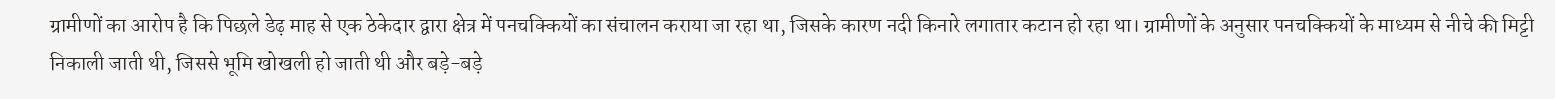ग्रामीणों का आरोप है कि पिछले डेढ़ माह से एक ठेकेदार द्वारा क्षेत्र में पनचक्कियों का संचालन कराया जा रहा था, जिसके कारण नदी किनारे लगातार कटान हो रहा था। ग्रामीणों के अनुसार पनचक्कियों के माध्यम से नीचे की मिट्टी निकाली जाती थी, जिससे भूमि खोखली हो जाती थी और बड़े-बड़े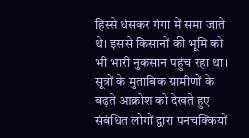हिस्से धंसकर गंगा में समा जाते थे। इससे किसानों की भूमि को भी भारी नुकसान पहुंच रहा था।
सूत्रों के मुताबिक ग्रामीणों के बढ़ते आक्रोश को देखते हुए संबंधित लोगों द्वारा पनचक्कियों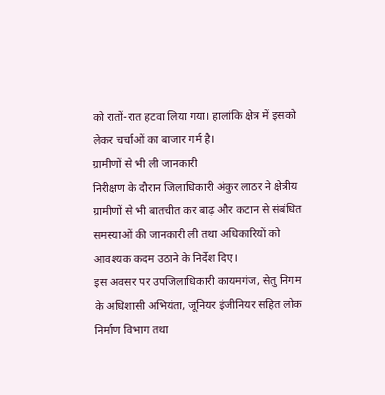को रातों-रात हटवा लिया गया। हालांकि क्षेत्र में इसको लेकर चर्चाओं का बाजार गर्म है।
ग्रामीणों से भी ली जानकारी
निरीक्षण के दौरान जिलाधिकारी अंकुर लाठर ने क्षेत्रीय ग्रामीणों से भी बातचीत कर बाढ़ और कटान से संबंधित समस्याओं की जानकारी ली तथा अधिकारियों को आवश्यक कदम उठाने के निर्देश दिए।
इस अवसर पर उपजिलाधिकारी कायमगंज, सेतु निगम के अधिशासी अभियंता, जूनियर इंजीनियर सहित लोक निर्माण विभाग तथा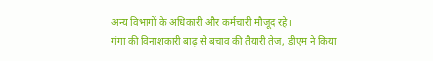अन्य विभागों के अधिकारी और कर्मचारी मौजूद रहे।
गंगा की विनाशकारी बाढ़ से बचाव की तैयारी तेज, डीएम ने किया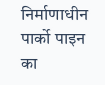निर्माणाधीन पार्को पाइन का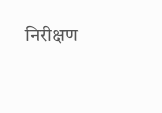निरीक्षण